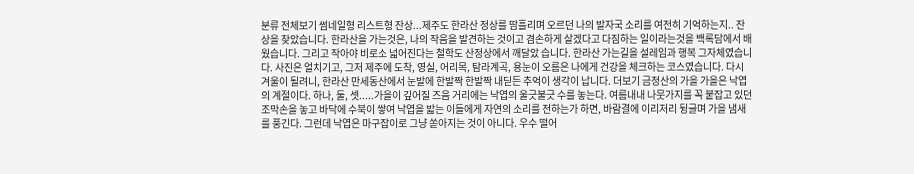분류 전체보기 썸네일형 리스트형 잔상...제주도 한라산 정상를 땀흘리며 오르던 나의 발자국 소리를 여전히 기억하는지.. 잔상을 찾았습니다. 한라산을 가는것은, 나의 작음을 발견하는 것이고 겸손하게 살겠다고 다짐하는 일이라는것을 백록담에서 배웠습니다. 그리고 작아야 비로소 넓어진다는 철학도 산정상에서 깨달았 습니다. 한라산 가는길을 설레임과 행복 그자체였습니다. 사진은 얼치기고, 그저 제주에 도착, 영실, 어리목, 탐라계곡, 용눈이 오름은 나에게 건강을 체크하는 코스였습니다. 다시 겨울이 될려니, 한라산 만세동산에서 눈발에 한발짝 한발짝 내딛든 추억이 생각이 납니다. 더보기 금정산의 가을 가을은 낙엽의 계절이다. 하나, 둘, 셋.....가을이 깊어질 즈음 거리에는 낙엽의 울긋불긋 수를 놓는다. 여름내내 나뭇가지를 꼭 붙잡고 있던 조막손을 놓고 바닥에 수북이 쌓여 낙엽을 밟는 이들에게 자연의 소리를 전하는가 하면, 바람결에 이리저리 뒹글며 가을 냄새를 풍긴다. 그런데 낙엽은 마구잡이로 그냥 쏟아지는 것이 아니다. 우수 떨어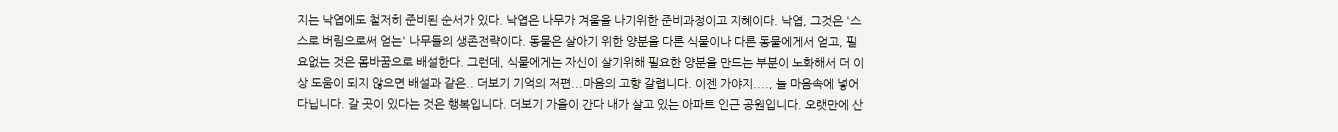지는 낙엽에도 철저히 준비된 순서가 있다. 낙엽은 나무가 겨울을 나기위한 준비과정이고 지혜이다. 낙엽, 그것은 '스스로 버림으로써 얻는' 나무들의 생존전략이다. 동물은 살아기 위한 양분을 다른 식물이나 다른 동물에게서 얻고, 필요없는 것은 몸바꿈으로 배설한다. 그런데, 식물에게는 자신이 살기위해 필요한 양분을 만드는 부분이 노화해서 더 이상 도움이 되지 않으면 배설과 같은.. 더보기 기억의 저편...마음의 고향 갈렵니다. 이젠 가야지...., 늘 마음속에 넣어 다닙니다. 갈 곳이 있다는 것은 행복입니다. 더보기 가을이 간다 내가 살고 있는 아파트 인근 공원입니다. 오랫만에 산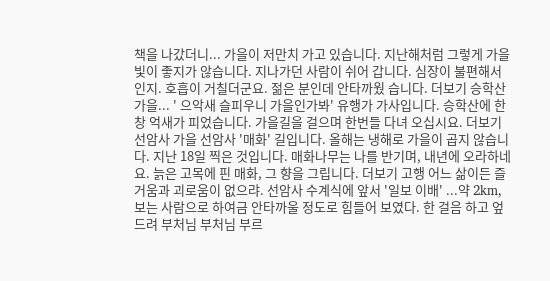책을 나갔더니... 가을이 저만치 가고 있습니다. 지난해처럼 그렇게 가을빛이 좋지가 않습니다. 지나가던 사람이 쉬어 갑니다. 심장이 불편해서인지. 호흡이 거칠더군요. 젊은 분인데 안타까웠 습니다. 더보기 승학산 가을... ' 으악새 슬피우니 가을인가봐' 유행가 가사입니다. 승학산에 한창 억새가 피었습니다. 가을길을 걸으며 한번들 다녀 오십시요. 더보기 선암사 가을 선암사 '매화' 길입니다. 올해는 냉해로 가을이 곱지 않습니다. 지난 18일 찍은 것입니다. 매화나무는 나를 반기며, 내년에 오라하네요. 늙은 고목에 핀 매화, 그 향을 그립니다. 더보기 고행 어느 삶이든 즐거움과 괴로움이 없으랴. 선암사 수계식에 앞서 '일보 이배' ...약 2km, 보는 사람으로 하여금 안타까울 정도로 힘들어 보였다. 한 걸음 하고 엎드려 부처님 부처님 부르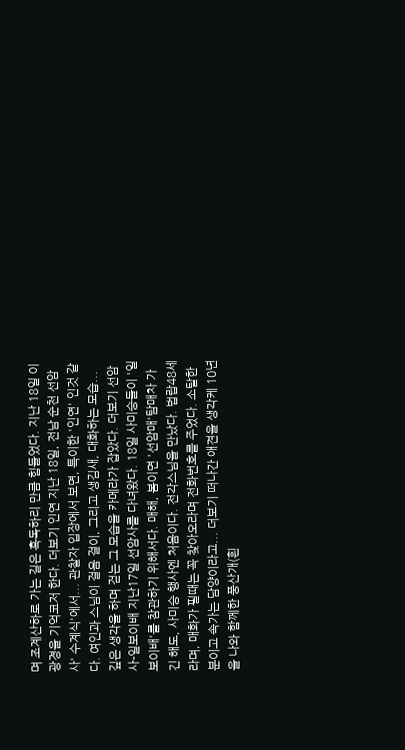며 조계산하로 가는 길은 혹독하리 만큼 힘들었다. 지난 18일 이 광경을 기억코저 한다. 더보기 인연 지난 18일, 전남 순천 선암사' 수계식'에서... 관찰자 입장에서 보면, 특이한 '인연' 인것 같다. 여인과 스님이 걸음 걸이, 그리고 생김새, 대화하는 모습... 깊은 생각을 하며 걷는 그 모습을 카메라가 잡았다. 더보기 선암사-일보이배 지난17일 선암사를 다녀왔다. 18일 사미승들이 '일보이배'를 참관하기 위해서다. 매해, 봄이면 '선암매'탐매차 가긴 해도, 사미승 행사엔 처음이다. 전각스님을 만났다. 법랍48세라며, 매화가 필때는 꼭 찾아오라며 전화번호를 주었다. 소탈한 분이고 속가는 담양이라고... 더보기 떠나간 애견을 생각케 10년을 나와 함께한 풍산개(흰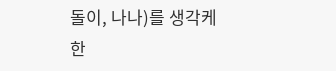돌이, 나나)를 생각케 한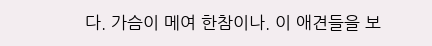다. 가슴이 메여 한참이나. 이 애견들을 보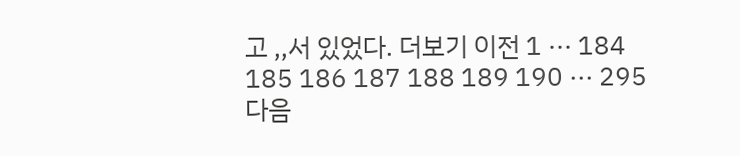고 ,,서 있었다. 더보기 이전 1 ··· 184 185 186 187 188 189 190 ··· 295 다음